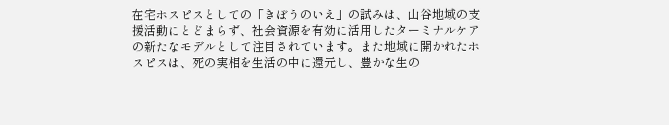在宅ホスピスとしての「きぼうのいえ」の試みは、山谷地域の支援活動にとどまらず、社会資源を有効に活用したターミナルケアの新たなモデルとして注目されています。また地域に開かれたホスピスは、死の実相を生活の中に還元し、豊かな生の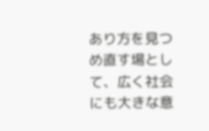あり方を見つめ直す場として、広く社会にも大きな意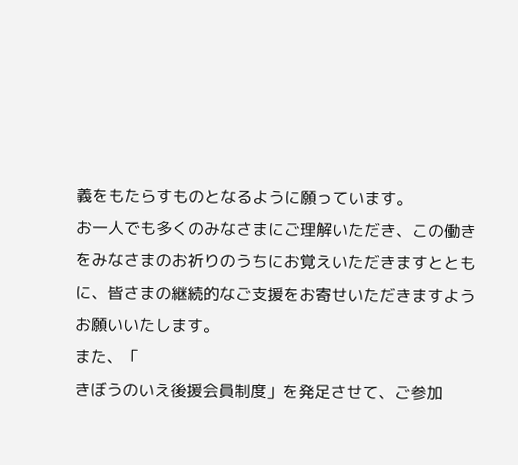義をもたらすものとなるように願っています。
お一人でも多くのみなさまにご理解いただき、この働きをみなさまのお祈りのうちにお覚えいただきますとともに、皆さまの継続的なご支援をお寄せいただきますようお願いいたします。
また、「
きぼうのいえ後援会員制度」を発足させて、ご参加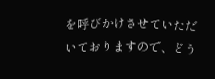を呼びかけさせていただいておりますので、どう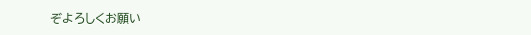ぞよろしくお願い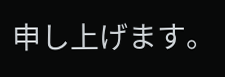申し上げます。